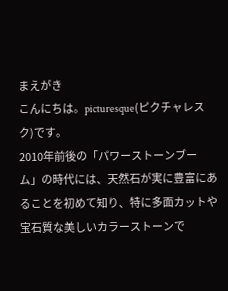まえがき
こんにちは。picturesque(ピクチャレスク)です。
2010年前後の「パワーストーンブーム」の時代には、天然石が実に豊富にあることを初めて知り、特に多面カットや宝石質な美しいカラーストーンで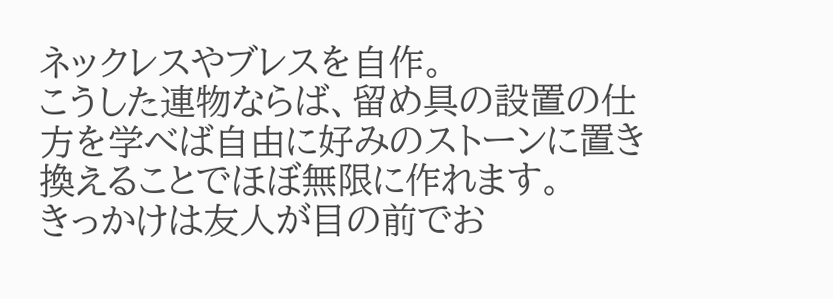ネックレスやブレスを自作。
こうした連物ならば、留め具の設置の仕方を学べば自由に好みのストーンに置き換えることでほぼ無限に作れます。
きっかけは友人が目の前でお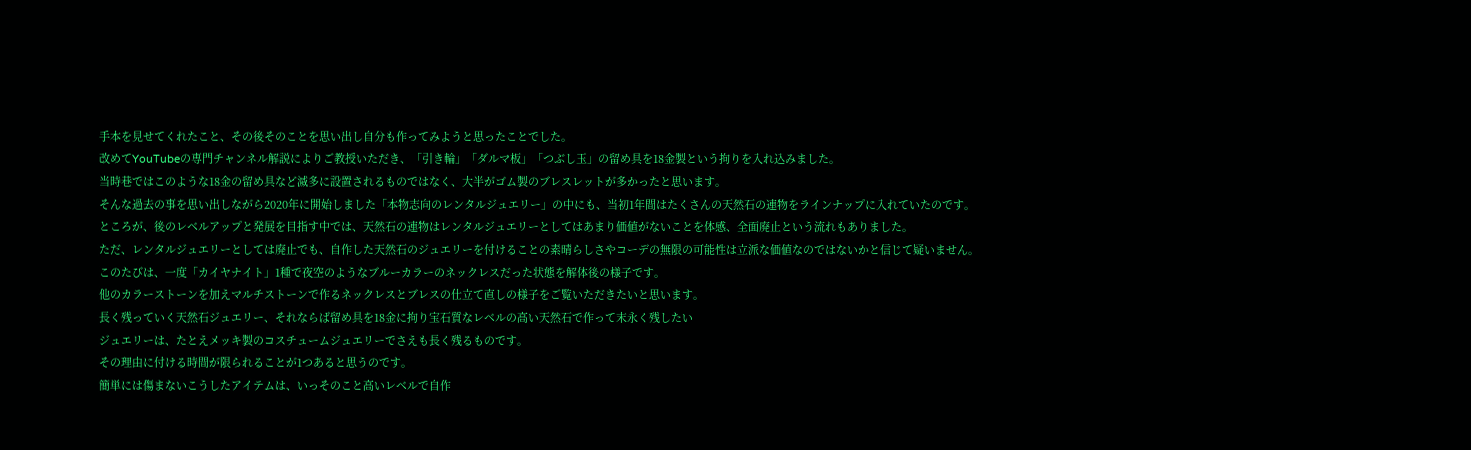手本を見せてくれたこと、その後そのことを思い出し自分も作ってみようと思ったことでした。
改めてYouTubeの専門チャンネル解説によりご教授いただき、「引き輪」「ダルマ板」「つぶし玉」の留め具を18金製という拘りを入れ込みました。
当時巷ではこのような18金の留め具など滅多に設置されるものではなく、大半がゴム製のブレスレットが多かったと思います。
そんな過去の事を思い出しながら2020年に開始しました「本物志向のレンタルジュエリー」の中にも、当初1年間はたくさんの天然石の連物をラインナップに入れていたのです。
ところが、後のレベルアップと発展を目指す中では、天然石の連物はレンタルジュエリーとしてはあまり価値がないことを体感、全面廃止という流れもありました。
ただ、レンタルジュエリーとしては廃止でも、自作した天然石のジュエリーを付けることの素晴らしさやコーデの無限の可能性は立派な価値なのではないかと信じて疑いません。
このたびは、一度「カイヤナイト」1種で夜空のようなブルーカラーのネックレスだった状態を解体後の様子です。
他のカラーストーンを加えマルチストーンで作るネックレスとブレスの仕立て直しの様子をご覧いただきたいと思います。
長く残っていく天然石ジュエリー、それならば留め具を18金に拘り宝石質なレベルの高い天然石で作って末永く残したい
ジュエリーは、たとえメッキ製のコスチュームジュエリーでさえも長く残るものです。
その理由に付ける時間が限られることが1つあると思うのです。
簡単には傷まないこうしたアイテムは、いっそのこと高いレベルで自作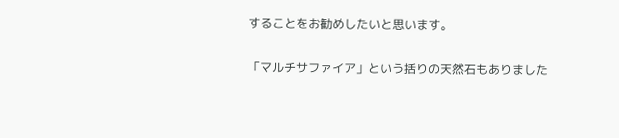することをお勧めしたいと思います。

「マルチサファイア」という括りの天然石もありました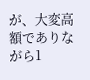が、大変高額でありながら1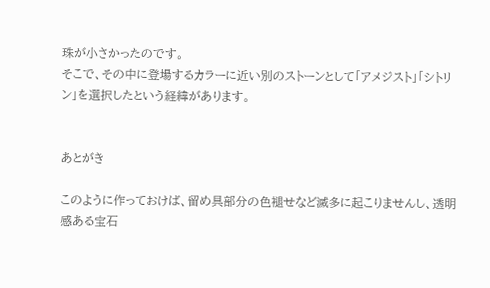珠が小さかったのです。
そこで、その中に登場するカラーに近い別のストーンとして「アメジスト」「シトリン」を選択したという経緯があります。


あとがき

このように作っておけば、留め具部分の色褪せなど滅多に起こりませんし、透明感ある宝石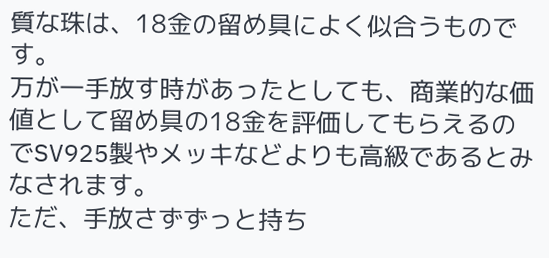質な珠は、18金の留め具によく似合うものです。
万が一手放す時があったとしても、商業的な価値として留め具の18金を評価してもらえるのでSV925製やメッキなどよりも高級であるとみなされます。
ただ、手放さずずっと持ち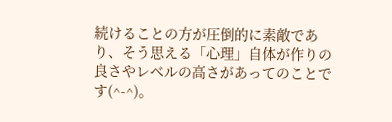続けることの方が圧倒的に素敵であり、そう思える「心理」自体が作りの良さやレベルの高さがあってのことです(^-^)。